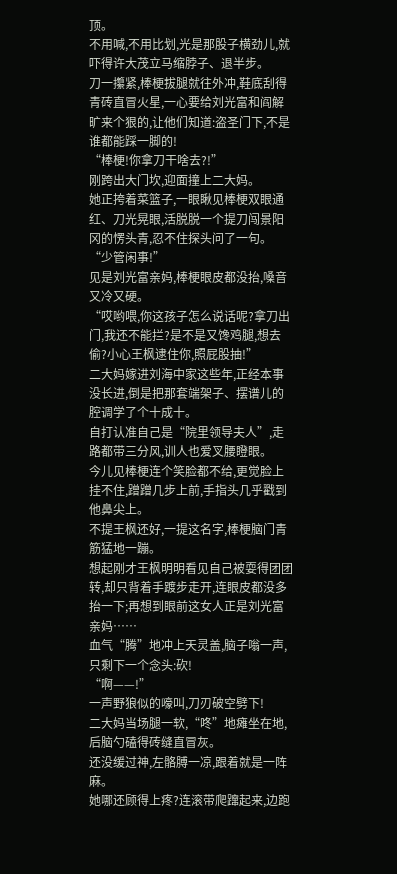顶。
不用喊,不用比划,光是那股子横劲儿,就吓得许大茂立马缩脖子、退半步。
刀一攥紧,棒梗拔腿就往外冲,鞋底刮得青砖直冒火星,一心要给刘光富和阎解旷来个狠的,让他们知道:盗圣门下,不是谁都能踩一脚的!
“棒梗!你拿刀干啥去?!”
刚跨出大门坎,迎面撞上二大妈。
她正挎着菜篮子,一眼瞅见棒梗双眼通红、刀光晃眼,活脱脱一个提刀闯景阳冈的愣头青,忍不住探头问了一句。
“少管闲事!”
见是刘光富亲妈,棒梗眼皮都没抬,嗓音又冷又硬。
“哎哟喂,你这孩子怎么说话呢?拿刀出门,我还不能拦?是不是又馋鸡腿,想去偷?小心王枫逮住你,照屁股抽!”
二大妈嫁进刘海中家这些年,正经本事没长进,倒是把那套端架子、摆谱儿的腔调学了个十成十。
自打认准自己是“院里领导夫人”,走路都带三分风,训人也爱叉腰瞪眼。
今儿见棒梗连个笑脸都不给,更觉脸上挂不住,蹭蹭几步上前,手指头几乎戳到他鼻尖上。
不提王枫还好,一提这名字,棒梗脑门青筋猛地一蹦。
想起刚才王枫明明看见自己被耍得团团转,却只背着手踱步走开,连眼皮都没多抬一下;再想到眼前这女人正是刘光富亲妈……
血气“腾”地冲上天灵盖,脑子嗡一声,只剩下一个念头:砍!
“啊——!”
一声野狼似的嚎叫,刀刃破空劈下!
二大妈当场腿一软,“咚”地瘫坐在地,后脑勺磕得砖缝直冒灰。
还没缓过神,左骼膊一凉,跟着就是一阵麻。
她哪还顾得上疼?连滚带爬蹿起来,边跑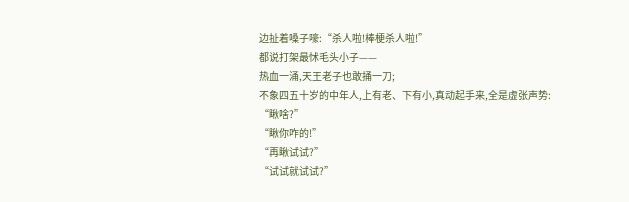边扯着嗓子嚎:“杀人啦!棒梗杀人啦!”
都说打架最怵毛头小子——
热血一涌,天王老子也敢捅一刀;
不象四五十岁的中年人,上有老、下有小,真动起手来,全是虚张声势:
“瞅啥?”
“瞅你咋的!”
“再瞅试试?”
“试试就试试?”